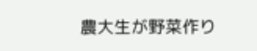農大生が野菜作り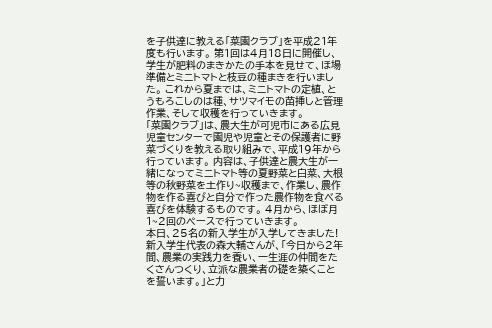を子供達に教える「菜園クラブ」を平成21年度も行います。 第1回は4月18日に開催し、学生が肥料のまきかたの手本を見せて、ほ場準備とミニトマトと枝豆の種まきを行いました。 これから夏までは、ミニトマトの定植、とうもろこしのは種、サツマイモの苗挿しと管理作業、そして収穫を行っていきます。
「菜園クラブ」は、農大生が可児市にある広見児童センターで園児や児童とその保護者に野菜づくりを教える取り組みで、平成19年から行っています。 内容は、子供達と農大生が一緒になってミニトマト等の夏野菜と白菜、大根等の秋野菜を土作り~収穫まで、作業し、農作物を作る喜びと自分で作った農作物を食べる喜びを体験するものです。 4月から、ほぼ月1~2回のペースで行っていきます。
本日、25名の新入学生が入学してきました! 新入学生代表の森大輔さんが、「今日から2年間、農業の実践力を養い、一生涯の仲間をたくさんつくり、立派な農業者の礎を築くことを誓います。」と力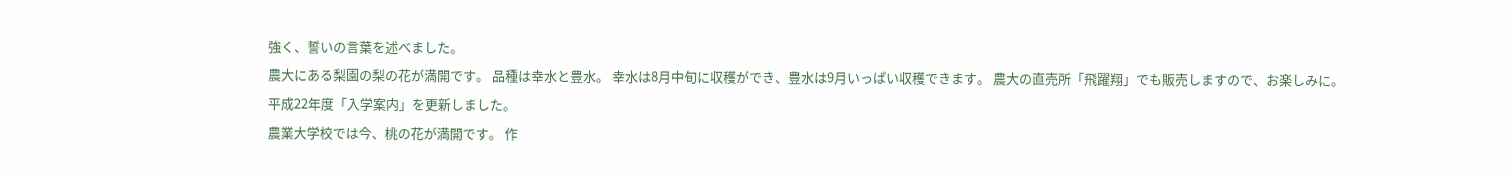強く、誓いの言葉を述べました。
農大にある梨園の梨の花が満開です。 品種は幸水と豊水。 幸水は8月中旬に収穫ができ、豊水は9月いっぱい収穫できます。 農大の直売所「飛躍翔」でも販売しますので、お楽しみに。
平成22年度「入学案内」を更新しました。
農業大学校では今、桃の花が満開です。 作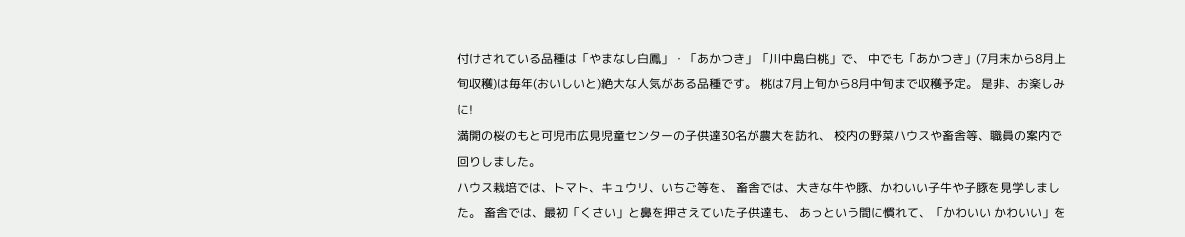付けされている品種は「やまなし白鳳」・「あかつき」「川中島白桃」で、 中でも「あかつき」(7月末から8月上旬収穫)は毎年(おいしいと)絶大な人気がある品種です。 桃は7月上旬から8月中旬まで収穫予定。 是非、お楽しみに!
満開の桜のもと可児市広見児童センターの子供達30名が農大を訪れ、 校内の野菜ハウスや畜舎等、職員の案内で回りしました。
ハウス栽培では、トマト、キュウリ、いちご等を、 畜舎では、大きな牛や豚、かわいい子牛や子豚を見学しました。 畜舎では、最初「くさい」と鼻を押さえていた子供達も、 あっという間に慣れて、「かわいい かわいい」を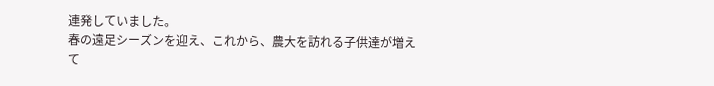連発していました。
春の遠足シーズンを迎え、これから、農大を訪れる子供達が増えて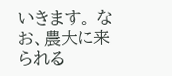いきます。 なお、農大に来られる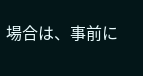場合は、事前に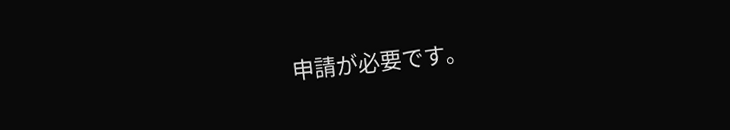申請が必要です。